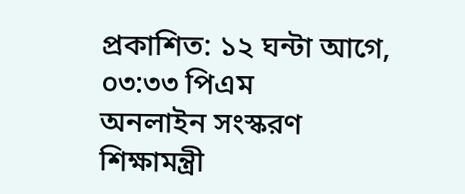প্রকাশিত: ১২ ঘন্টা আগে, ০৩:৩৩ পিএম
অনলাইন সংস্করণ
শিক্ষামন্ত্রী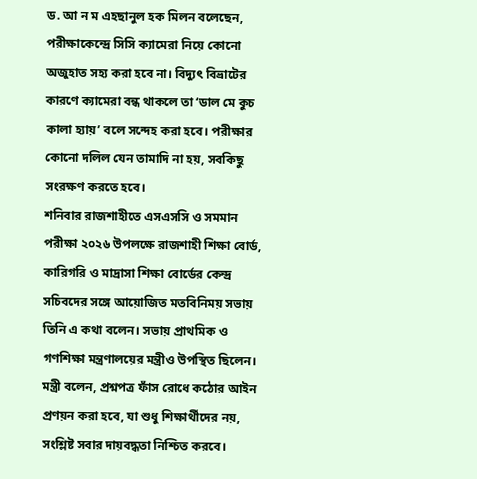ড. আ ন ম এহছানুল হক মিলন বলেছেন, পরীক্ষাকেন্দ্রে সিসি ক্যামেরা নিয়ে কোনো অজুহাত সহ্য করা হবে না। বিদ্যুৎ বিভ্রাটের কারণে ক্যামেরা বন্ধ থাকলে তা ‘ডাল মে কুচ কালা হ্যায়’ বলে সন্দেহ করা হবে। পরীক্ষার কোনো দলিল যেন তামাদি না হয়, সবকিছু সংরক্ষণ করতে হবে।
শনিবার রাজশাহীতে এসএসসি ও সমমান পরীক্ষা ২০২৬ উপলক্ষে রাজশাহী শিক্ষা বোর্ড, কারিগরি ও মাদ্রাসা শিক্ষা বোর্ডের কেন্দ্র সচিবদের সঙ্গে আয়োজিত মতবিনিময় সভায় তিনি এ কথা বলেন। সভায় প্রাথমিক ও গণশিক্ষা মন্ত্রণালয়ের মন্ত্রীও উপস্থিত ছিলেন।
মন্ত্রী বলেন, প্রশ্নপত্র ফাঁস রোধে কঠোর আইন প্রণয়ন করা হবে, যা শুধু শিক্ষার্থীদের নয়, সংশ্লিষ্ট সবার দায়বদ্ধতা নিশ্চিত করবে।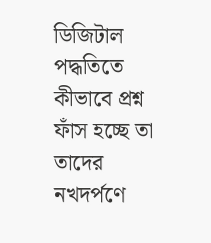ডিজিটাল পদ্ধতিতে কীভাবে প্রশ্ন ফাঁস হচ্ছে তা তাদের নখদর্পণে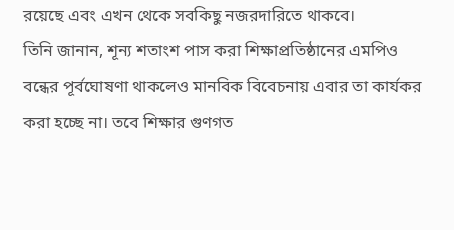রয়েছে এবং এখন থেকে সবকিছু নজরদারিতে থাকবে।
তিনি জানান, শূন্য শতাংশ পাস করা শিক্ষাপ্রতিষ্ঠানের এমপিও বন্ধের পূর্বঘোষণা থাকলেও মানবিক বিবেচনায় এবার তা কার্যকর করা হচ্ছে না। তবে শিক্ষার গুণগত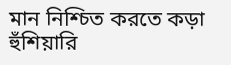মান নিশ্চিত করতে কড়া হুঁশিয়ারি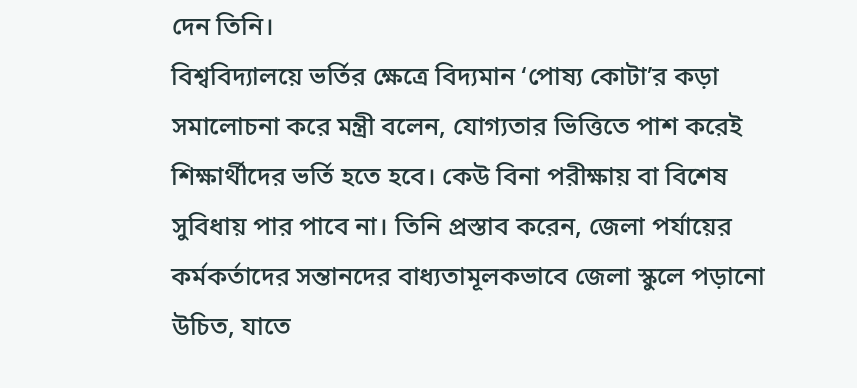দেন তিনি।
বিশ্ববিদ্যালয়ে ভর্তির ক্ষেত্রে বিদ্যমান ‘পোষ্য কোটা’র কড়া সমালোচনা করে মন্ত্রী বলেন, যোগ্যতার ভিত্তিতে পাশ করেই শিক্ষার্থীদের ভর্তি হতে হবে। কেউ বিনা পরীক্ষায় বা বিশেষ সুবিধায় পার পাবে না। তিনি প্রস্তাব করেন, জেলা পর্যায়ের কর্মকর্তাদের সন্তানদের বাধ্যতামূলকভাবে জেলা স্কুলে পড়ানো উচিত, যাতে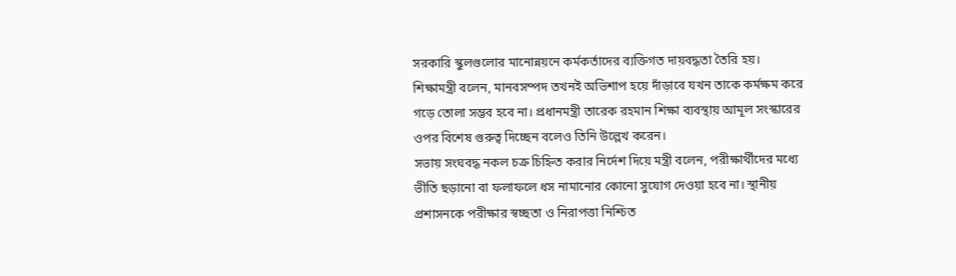সরকারি স্কুলগুলোর মানোন্নয়নে কর্মকর্তাদের ব্যক্তিগত দায়বদ্ধতা তৈরি হয়।
শিক্ষামন্ত্রী বলেন, মানবসম্পদ তখনই অভিশাপ হয়ে দাঁড়াবে যখন তাকে কর্মক্ষম করে গড়ে তোলা সম্ভব হবে না। প্রধানমন্ত্রী তারেক রহমান শিক্ষা ব্যবস্থায় আমূল সংস্কারের ওপর বিশেষ গুরুত্ব দিচ্ছেন বলেও তিনি উল্লেখ করেন।
সভায় সংঘবদ্ধ নকল চক্র চিহ্নিত করার নির্দেশ দিয়ে মন্ত্রী বলেন, পরীক্ষার্থীদের মধ্যে ভীতি ছড়ানো বা ফলাফলে ধস নামানোর কোনো সুযোগ দেওয়া হবে না। স্থানীয় প্রশাসনকে পরীক্ষার স্বচ্ছতা ও নিরাপত্তা নিশ্চিত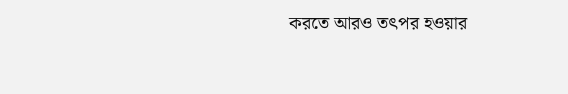করতে আরও তৎপর হওয়ার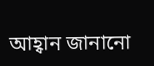আহ্বান জানানো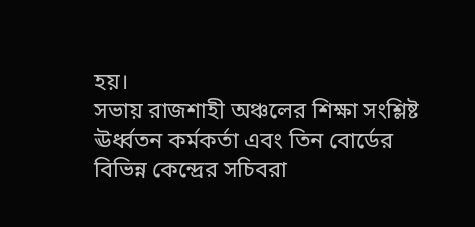হয়।
সভায় রাজশাহী অঞ্চলের শিক্ষা সংশ্লিষ্ট ঊর্ধ্বতন কর্মকর্তা এবং তিন বোর্ডের বিভিন্ন কেন্দ্রের সচিবরা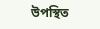উপস্থিত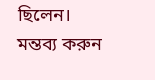ছিলেন।
মন্তব্য করুন